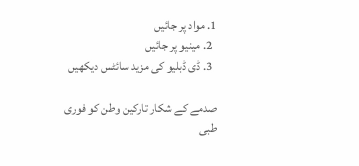1. مواد پر جائیں
  2. مینیو پر جائیں
  3. ڈی ڈبلیو کی مزید سائٹس دیکھیں

صدمے کے شکار تارکین وطن کو فوری طبی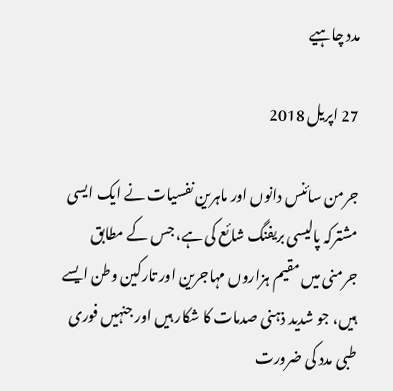مدد چاہیے

27 اپریل 2018

جرمن سائنس دانوں اور ماہرین نفسیات نے ایک ایسی مشترکہ پالیسی بریفنگ شائع کی ہے، جس کے مطابق جرمنی میں مقیم ہزاروں مہاجرین اور تارکین وطن ایسے ہیں، جو شدید ذہنی صدمات کا شکار ہیں اور جنہیں فوری طبی مدد کی ضرورت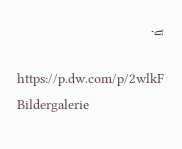ہے۔

https://p.dw.com/p/2wlkF
Bildergalerie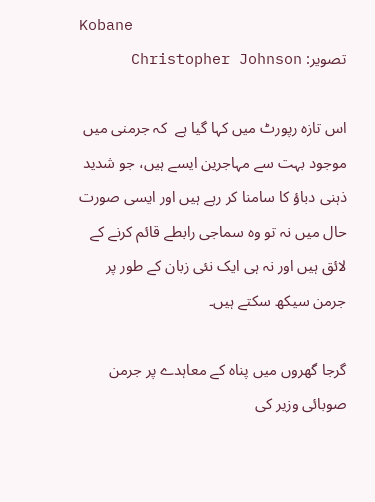Kobane
تصویر: Christopher Johnson

اس تازہ رپورٹ میں کہا گیا ہے  کہ جرمنی میں موجود بہت سے مہاجرین ایسے ہیں، جو شدید ذہنی دباؤ کا سامنا کر رہے ہیں اور ایسی صورت حال میں نہ تو وہ سماجی رابطے قائم کرنے کے لائق ہیں اور نہ ہی ایک نئی زبان کے طور پر جرمن سیکھ سکتے ہیں۔

گرجا گھروں ميں پناہ کے معاہدے پر جرمن صوبائی وزیر کی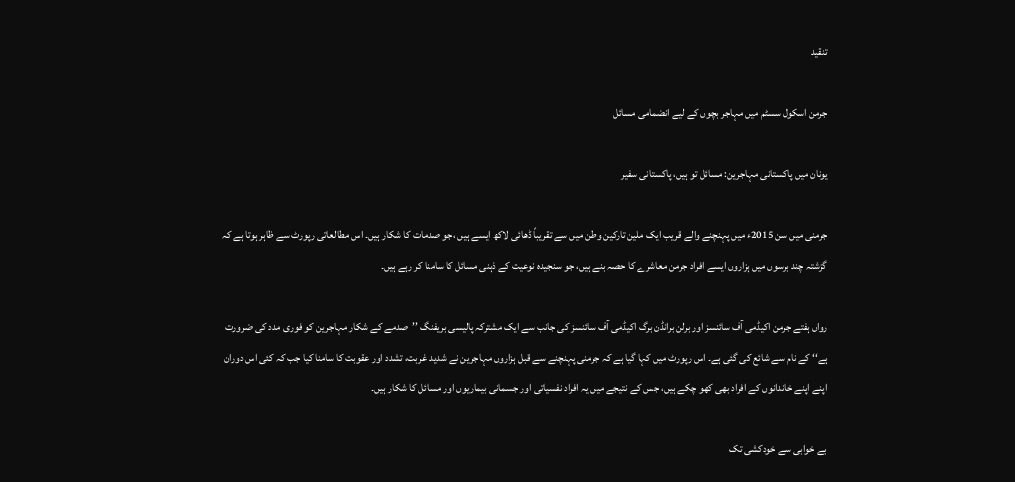تنقید

جرمن اسکول سسٹم میں مہاجر بچوں کے لیے انضمامی مسائل

یونان میں پاکستانی مہاجرین: مسائل تو ہیں، پاکستانی سفیر

جرمنی میں سن 2015ء میں پہنچنے والے قریب ایک ملین تارکین وطن میں سے تقریباً ڈھائی لاکھ ایسے ہیں ،جو صدمات کا شکار ہیں۔ اس مطالعاتی رپورٹ سے ظاہر ہوتا ہے کہ گزشتہ چند برسوں میں ہزاروں ایسے افراد جرمن معاشرے کا حصہ بنے ہیں، جو سنجیدہ نوعیت کے ذہنی مسائل کا سامنا کر رہے ہیں۔

رواں ہفتے جرمن اکیڈمی آف سائنسز اور برلن برانڈن برگ اکیڈمی آف سائنسز کی جانب سے ایک مشترکہ پالیسی بریفنگ ’’صدمے کے شکار مہاجرین کو فوری مدد کی ضرورت ہے‘‘ کے نام سے شائع کی گئی ہے۔ اس رپورٹ میں کہا گیا ہے کہ جرمنی پہنچنے سے قبل ہزاروں مہاجرین نے شدید غربت، تشدد اور عقوبت کا سامنا کیا جب کہ کئی اس دوران اپنے اپنے خاندانوں کے افراد بھی کھو چکے ہیں، جس کے نتیجے میں یہ افراد نفسیاتی اور جسمانی بیماریوں اور مسائل کا شکار ہیں۔

بے خوابی سے خودکشی تک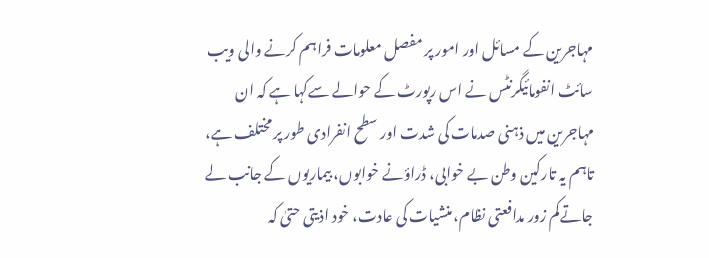مہاجرین کے مسائل اور امور پر مفصل معلومات فراہم کرنے والی ویب سائٹ انفومائیگرنٹس نے اس رپورٹ کے حوالے سےکہا ہے کہ ان مہاجرین میں ذہنی صدمات کی شدت اور سطح انفرادی طور پر مختلف ہے، تاہم یہ تارکین وطن بے خوابی، ڈراؤنے خوابوں، بیماریوں کے جانب لے جاتےکم زور مدافعتی نظام، منشیات کی عادت، خود اذیتی حتیٰ کہ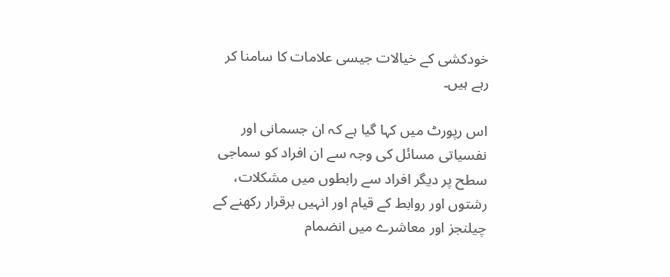خودکشی کے خیالات جیسی علامات کا سامنا کر رہے ہیں۔

اس رپورٹ میں کہا گیا ہے کہ ان جسمانی اور نفسیاتی مسائل کی وجہ سے ان افراد کو سماجی سطح پر دیگر افراد سے رابطوں میں مشکلات، رشتوں اور روابط کے قیام اور انہیں برقرار رکھنے کے چیلنجز اور معاشرے میں انضمام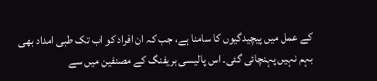کے عمل میں پیچیدگیوں کا سامنا ہے، جب کہ ان افراد کو اب تک طبی امداد بھی بہم نہیں پہنچائی گئی۔ اس پالیسی بریفنگ کے مصنفین میں سے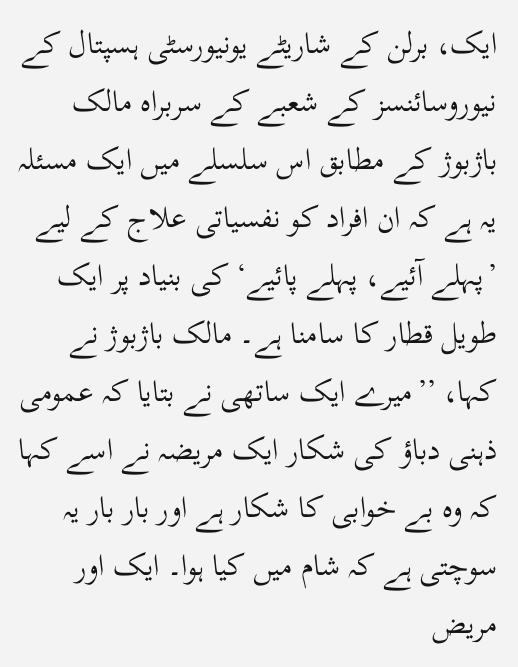ایک، برلن کے شاریٹے یونیورسٹی ہسپتال کے نیوروسائنسز کے شعبے کے سربراہ مالک باژبوژ کے مطابق اس سلسلے میں ایک مسئلہ یہ ہے کہ ان افراد کو نفسیاتی علاج کے لیے ’پہلے آئیے، پہلے پائیے‘ کی بنیاد پر ایک طویل قطار کا سامنا ہے۔ مالک باژبوژ نے کہا، ’’میرے ایک ساتھی نے بتایا کہ عمومی ذہنی دباؤ کی شکار ایک مریضہ نے اسے کہا کہ وہ بے خوابی کا شکار ہے اور بار بار یہ سوچتی ہے کہ شام میں کیا ہوا۔ ایک اور مریض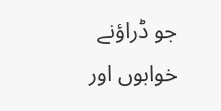جو ڈراؤنے خوابوں اور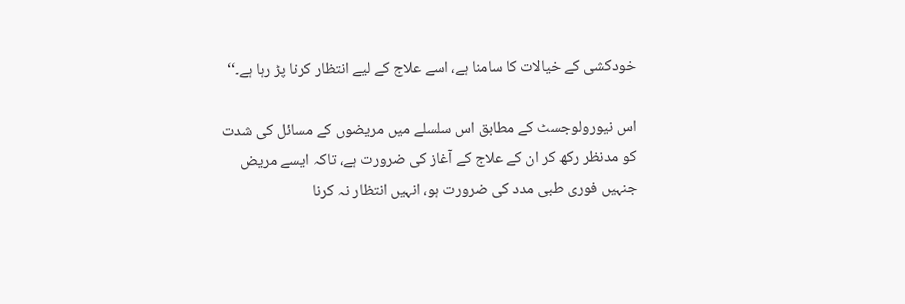خودکشی کے خیالات کا سامنا ہے، اسے علاج کے لیے انتظار کرنا پڑ رہا ہے۔‘‘

اس نیورولوجسٹ کے مطابق اس سلسلے میں مریضوں کے مسائل کی شدت کو مدنظر رکھ کر ان کے علاج کے آغاز کی ضرورت ہے، تاکہ ایسے مریض جنہیں فوری طبی مدد کی ضرورت ہو، انہیں انتظار نہ کرنا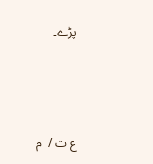پڑے۔



ع ت /  م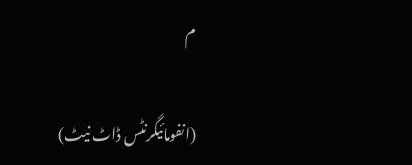م

(انفومائیگرنٹس ڈاٹ نیٹ)